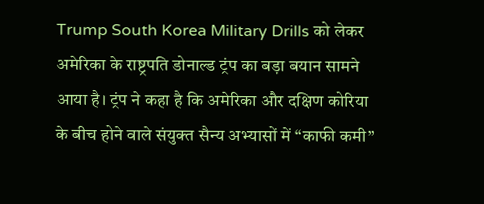Trump South Korea Military Drills को लेकर अमेरिका के राष्ट्रपति डोनाल्ड ट्रंप का बड़ा बयान सामने आया है। ट्रंप ने कहा है कि अमेरिका और दक्षिण कोरिया के बीच होने वाले संयुक्त सैन्य अभ्यासों में “काफी कमी”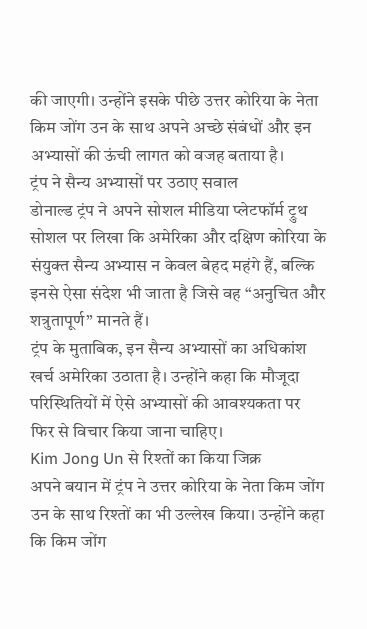की जाएगी। उन्होंने इसके पीछे उत्तर कोरिया के नेता किम जोंग उन के साथ अपने अच्छे संबंधों और इन अभ्यासों की ऊंची लागत को वजह बताया है।
ट्रंप ने सैन्य अभ्यासों पर उठाए सवाल
डोनाल्ड ट्रंप ने अपने सोशल मीडिया प्लेटफॉर्म ट्रुथ सोशल पर लिखा कि अमेरिका और दक्षिण कोरिया के संयुक्त सैन्य अभ्यास न केवल बेहद महंगे हैं, बल्कि इनसे ऐसा संदेश भी जाता है जिसे वह “अनुचित और शत्रुतापूर्ण” मानते हैं।
ट्रंप के मुताबिक, इन सैन्य अभ्यासों का अधिकांश खर्च अमेरिका उठाता है। उन्होंने कहा कि मौजूदा परिस्थितियों में ऐसे अभ्यासों की आवश्यकता पर फिर से विचार किया जाना चाहिए।
Kim Jong Un से रिश्तों का किया जिक्र
अपने बयान में ट्रंप ने उत्तर कोरिया के नेता किम जोंग उन के साथ रिश्तों का भी उल्लेख किया। उन्होंने कहा कि किम जोंग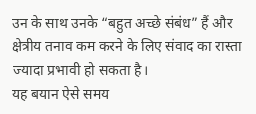उन के साथ उनके “बहुत अच्छे संबंध” हैं और क्षेत्रीय तनाव कम करने के लिए संवाद का रास्ता ज्यादा प्रभावी हो सकता है।
यह बयान ऐसे समय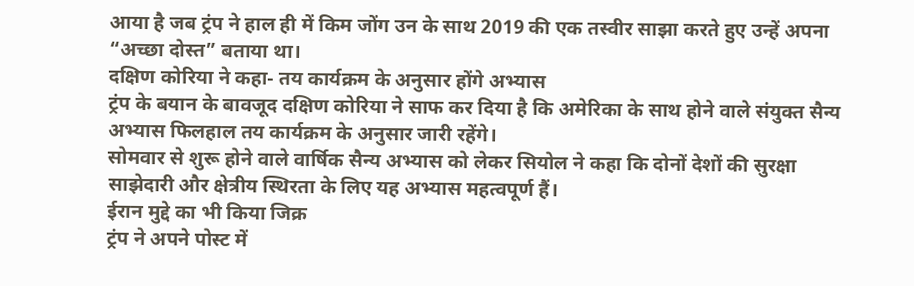आया है जब ट्रंप ने हाल ही में किम जोंग उन के साथ 2019 की एक तस्वीर साझा करते हुए उन्हें अपना “अच्छा दोस्त” बताया था।
दक्षिण कोरिया ने कहा- तय कार्यक्रम के अनुसार होंगे अभ्यास
ट्रंप के बयान के बावजूद दक्षिण कोरिया ने साफ कर दिया है कि अमेरिका के साथ होने वाले संयुक्त सैन्य अभ्यास फिलहाल तय कार्यक्रम के अनुसार जारी रहेंगे।
सोमवार से शुरू होने वाले वार्षिक सैन्य अभ्यास को लेकर सियोल ने कहा कि दोनों देशों की सुरक्षा साझेदारी और क्षेत्रीय स्थिरता के लिए यह अभ्यास महत्वपूर्ण हैं।
ईरान मुद्दे का भी किया जिक्र
ट्रंप ने अपने पोस्ट में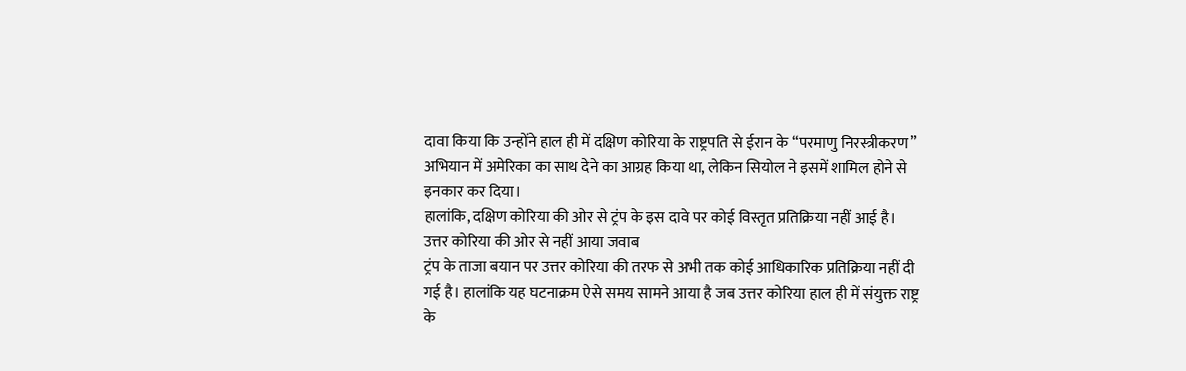दावा किया कि उन्होंने हाल ही में दक्षिण कोरिया के राष्ट्रपति से ईरान के “परमाणु निरस्त्रीकरण” अभियान में अमेरिका का साथ देने का आग्रह किया था, लेकिन सियोल ने इसमें शामिल होने से इनकार कर दिया।
हालांकि, दक्षिण कोरिया की ओर से ट्रंप के इस दावे पर कोई विस्तृत प्रतिक्रिया नहीं आई है।
उत्तर कोरिया की ओर से नहीं आया जवाब
ट्रंप के ताजा बयान पर उत्तर कोरिया की तरफ से अभी तक कोई आधिकारिक प्रतिक्रिया नहीं दी गई है। हालांकि यह घटनाक्रम ऐसे समय सामने आया है जब उत्तर कोरिया हाल ही में संयुक्त राष्ट्र के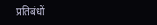प्रतिबंधों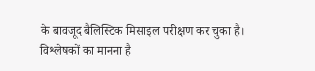के बावजूद बैलिस्टिक मिसाइल परीक्षण कर चुका है।
विश्लेषकों का मानना है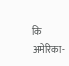कि अमेरिका-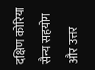दक्षिण कोरिया सैन्य सहयोग और उत्तर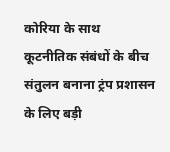कोरिया के साथ कूटनीतिक संबंधों के बीच संतुलन बनाना ट्रंप प्रशासन के लिए बड़ी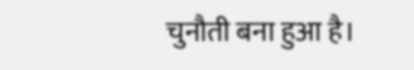चुनौती बना हुआ है।